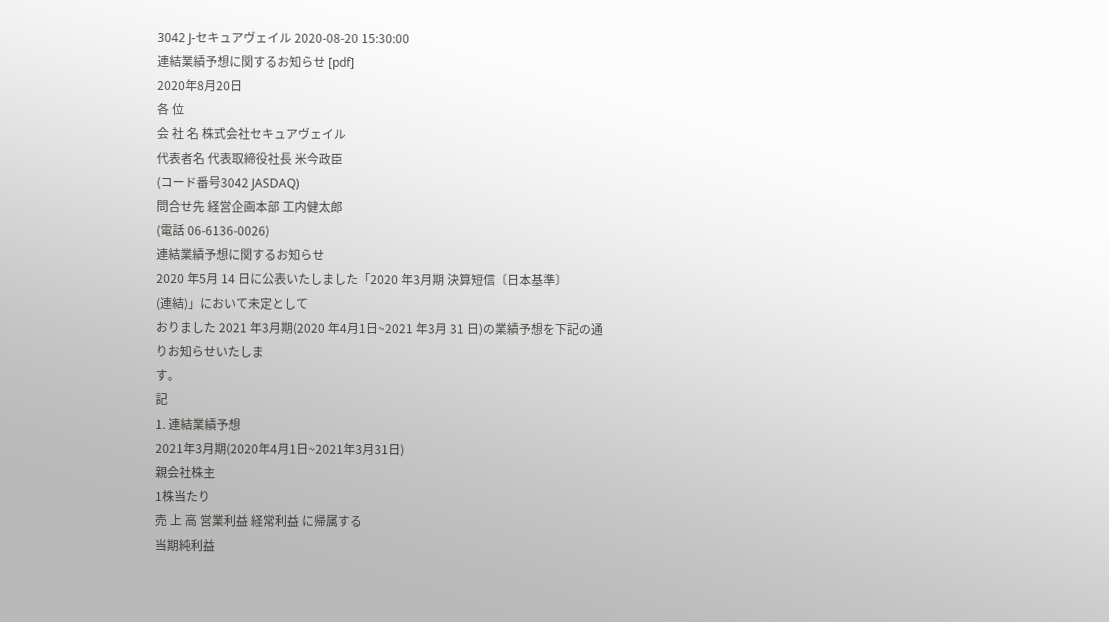3042 J-セキュアヴェイル 2020-08-20 15:30:00
連結業績予想に関するお知らせ [pdf]
2020年8月20日
各 位
会 社 名 株式会社セキュアヴェイル
代表者名 代表取締役社長 米今政臣
(コード番号3042 JASDAQ)
問合せ先 経営企画本部 工内健太郎
(電話 06-6136-0026)
連結業績予想に関するお知らせ
2020 年5月 14 日に公表いたしました「2020 年3月期 決算短信〔日本基準〕
(連結)」において未定として
おりました 2021 年3月期(2020 年4月1日~2021 年3月 31 日)の業績予想を下記の通りお知らせいたしま
す。
記
1. 連結業績予想
2021年3月期(2020年4月1日~2021年3月31日)
親会社株主
1株当たり
売 上 高 営業利益 経常利益 に帰属する
当期純利益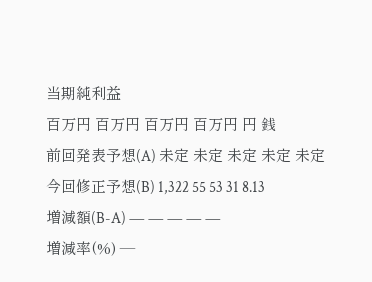当期純利益
百万円 百万円 百万円 百万円 円 銭
前回発表予想(A) 未定 未定 未定 未定 未定
今回修正予想(B) 1,322 55 53 31 8.13
増減額(B-A) ― ― ― ― ―
増減率(%) ―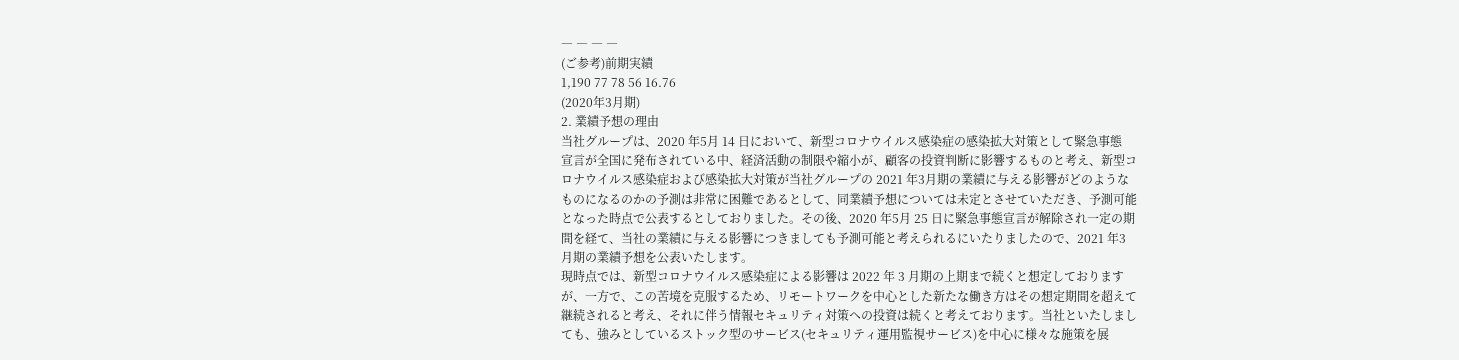― ― ― ―
(ご参考)前期実績
1,190 77 78 56 16.76
(2020年3月期)
2. 業績予想の理由
当社グループは、2020 年5月 14 日において、新型コロナウイルス感染症の感染拡大対策として緊急事態
宣言が全国に発布されている中、経済活動の制限や縮小が、顧客の投資判断に影響するものと考え、新型コ
ロナウイルス感染症および感染拡大対策が当社グループの 2021 年3月期の業績に与える影響がどのような
ものになるのかの予測は非常に困難であるとして、同業績予想については未定とさせていただき、予測可能
となった時点で公表するとしておりました。その後、2020 年5月 25 日に緊急事態宣言が解除され一定の期
間を経て、当社の業績に与える影響につきましても予測可能と考えられるにいたりましたので、2021 年3
月期の業績予想を公表いたします。
現時点では、新型コロナウイルス感染症による影響は 2022 年 3 月期の上期まで続くと想定しております
が、一方で、この苦境を克服するため、リモートワークを中心とした新たな働き方はその想定期間を超えて
継続されると考え、それに伴う情報セキュリティ対策への投資は続くと考えております。当社といたしまし
ても、強みとしているストック型のサービス(セキュリティ運用監視サービス)を中心に様々な施策を展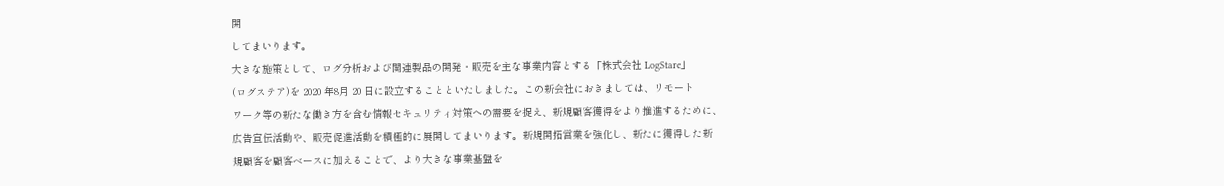開
してまいります。
大きな施策として、ログ分析および関連製品の開発・販売を主な事業内容とする「株式会社 LogStare」
(ログステア)を 2020 年8月 20 日に設立することといたしました。この新会社におきましては、リモート
ワーク等の新たな働き方を含む情報セキュリティ対策への需要を捉え、新規顧客獲得をより推進するために、
広告宣伝活動や、販売促進活動を積極的に展開してまいります。新規開拓営業を強化し、新たに獲得した新
規顧客を顧客ベースに加えることで、より大きな事業基盤を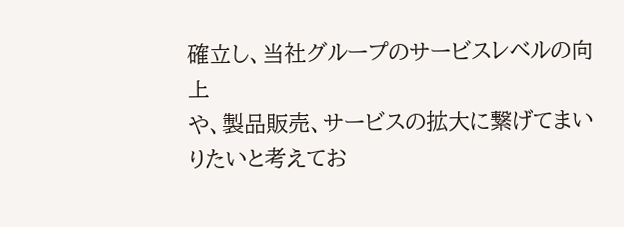確立し、当社グループのサービスレベルの向上
や、製品販売、サービスの拡大に繋げてまいりたいと考えてお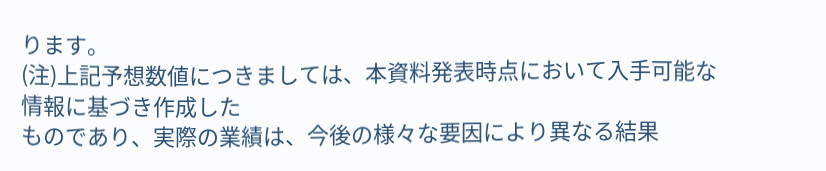ります。
(注)上記予想数値につきましては、本資料発表時点において入手可能な情報に基づき作成した
ものであり、実際の業績は、今後の様々な要因により異なる結果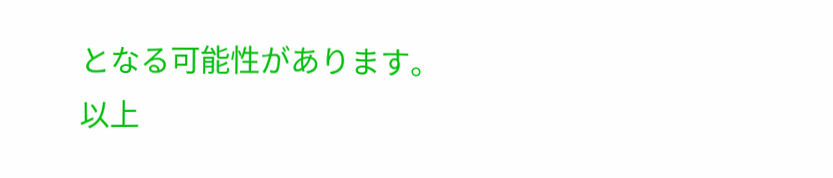となる可能性があります。
以上